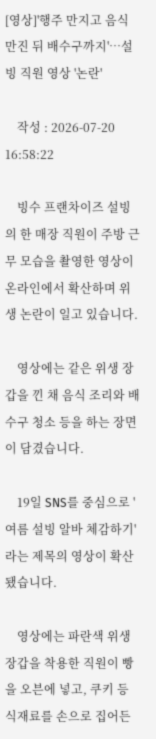[영상]'행주 만지고 음식 만진 뒤 배수구까지'…설빙 직원 영상 '논란'

    작성 : 2026-07-20 16:58:22

    빙수 프랜차이즈 설빙의 한 매장 직원이 주방 근무 모습을 촬영한 영상이 온라인에서 확산하며 위생 논란이 일고 있습니다.

    영상에는 같은 위생 장갑을 낀 채 음식 조리와 배수구 청소 등을 하는 장면이 담겼습니다.

    19일 SNS를 중심으로 '여름 설빙 알바 체감하기'라는 제목의 영상이 확산됐습니다.

    영상에는 파란색 위생 장갑을 착용한 직원이 빵을 오븐에 넣고, 쿠키 등 식재료를 손으로 집어든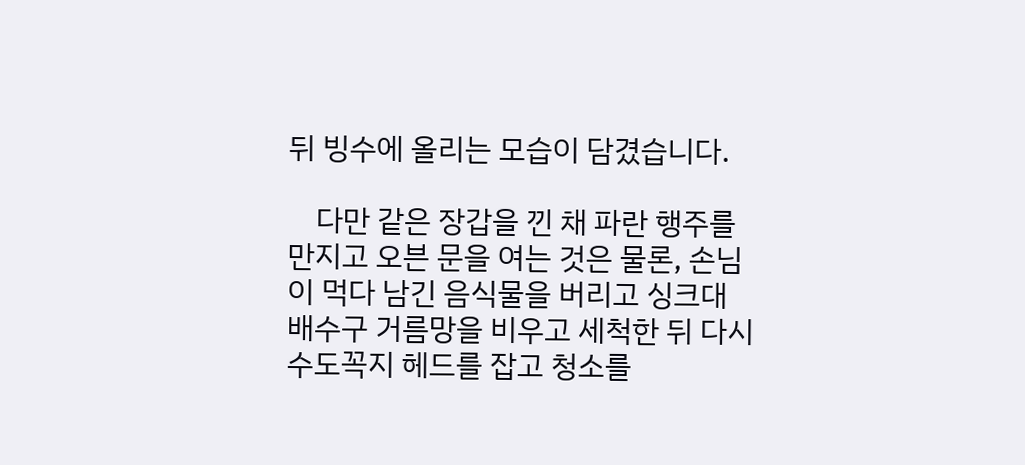뒤 빙수에 올리는 모습이 담겼습니다.

    다만 같은 장갑을 낀 채 파란 행주를 만지고 오븐 문을 여는 것은 물론, 손님이 먹다 남긴 음식물을 버리고 싱크대 배수구 거름망을 비우고 세척한 뒤 다시 수도꼭지 헤드를 잡고 청소를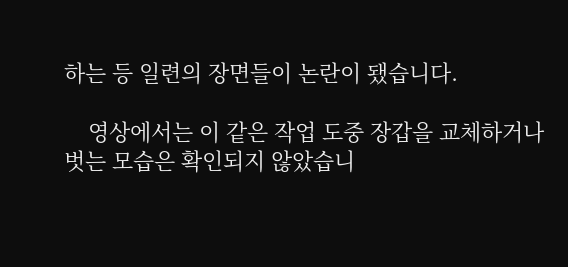하는 등 일련의 장면들이 논란이 됐습니다.

    영상에서는 이 같은 작업 도중 장갑을 교체하거나 벗는 모습은 확인되지 않았습니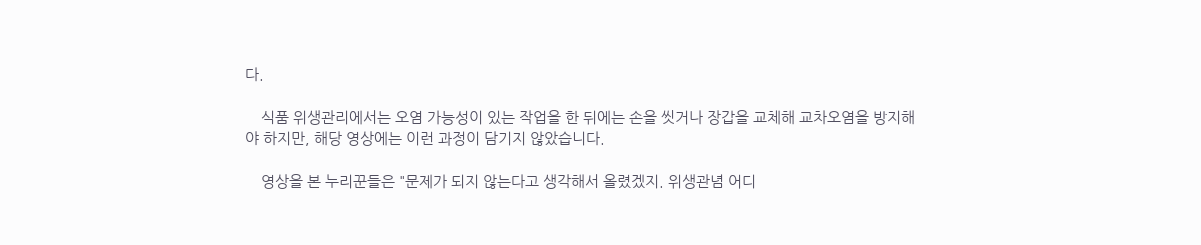다.

    식품 위생관리에서는 오염 가능성이 있는 작업을 한 뒤에는 손을 씻거나 장갑을 교체해 교차오염을 방지해야 하지만, 해당 영상에는 이런 과정이 담기지 않았습니다.

    영상을 본 누리꾼들은 "문제가 되지 않는다고 생각해서 올렸겠지. 위생관념 어디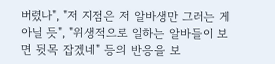버렸나", "저 지점은 저 알바생만 그러는 게 아닐 듯", "위생적으로 일하는 알바들이 보면 뒷목 잡겠네" 등의 반응을 보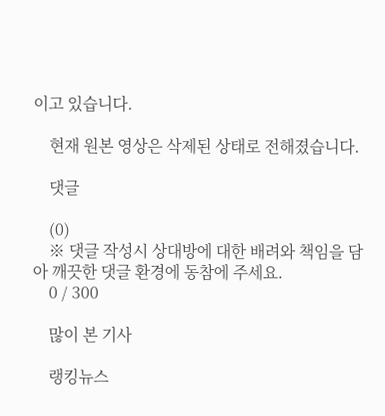이고 있습니다.

    현재 원본 영상은 삭제된 상태로 전해졌습니다.

    댓글

    (0)
    ※ 댓글 작성시 상대방에 대한 배려와 책임을 담아 깨끗한 댓글 환경에 동참에 주세요.
    0 / 300

    많이 본 기사

    랭킹뉴스